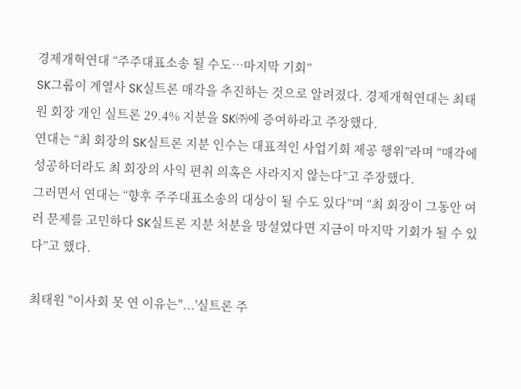경제개혁연대 “주주대표소송 될 수도…마지막 기회”
SK그룹이 계열사 SK실트론 매각을 추진하는 것으로 알려졌다. 경제개혁연대는 최태원 회장 개인 실트론 29.4% 지분을 SK㈜에 증여하라고 주장했다.
연대는 “최 회장의 SK실트론 지분 인수는 대표적인 사업기회 제공 행위”라며 “매각에 성공하더라도 최 회장의 사익 편취 의혹은 사라지지 않는다”고 주장했다.
그러면서 연대는 “향후 주주대표소송의 대상이 될 수도 있다”며 “최 회장이 그동안 여러 문제를 고민하다 SK실트론 지분 처분을 망설였다면 지금이 마지막 기회가 될 수 있다”고 했다.

최태원 "이사회 못 연 이유는"...'실트론 주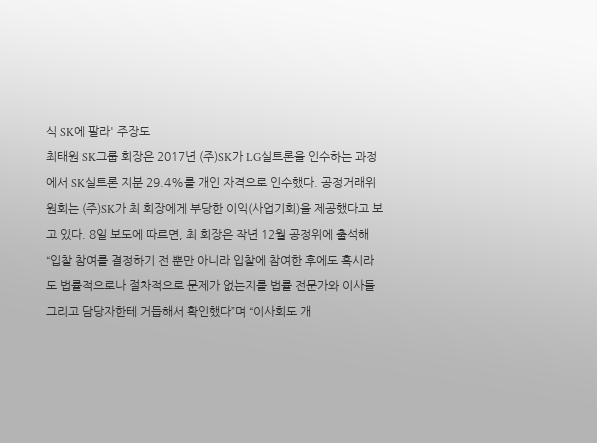식 SK에 팔라' 주장도
최태원 SK그룹 회장은 2017년 (주)SK가 LG실트론을 인수하는 과정에서 SK실트론 지분 29.4%를 개인 자격으로 인수했다. 공정거래위원회는 (주)SK가 최 회장에게 부당한 이익(사업기회)을 제공했다고 보고 있다. 8일 보도에 따르면, 최 회장은 작년 12월 공정위에 출석해 “입찰 참여를 결정하기 전 뿐만 아니라 입찰에 참여한 후에도 혹시라도 법률적으로나 절차적으로 문제가 없는지를 법률 전문가와 이사들 그리고 담당자한테 거듭해서 확인했다”며 “이사회도 개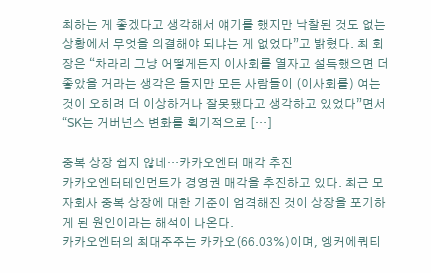최하는 게 좋겠다고 생각해서 얘기를 했지만 낙찰된 것도 없는 상황에서 무엇을 의결해야 되냐는 게 없었다”고 밝혔다. 최 회장은 “차라리 그냥 어떻게든지 이사회를 열자고 설득했으면 더 좋았을 거라는 생각은 들지만 모든 사람들이 (이사회를) 여는 것이 오히려 더 이상하거나 잘못됐다고 생각하고 있었다”면서 “SK는 거버넌스 변화를 획기적으로 […]

중복 상장 쉽지 않네…카카오엔터 매각 추진
카카오엔터테인먼트가 경영권 매각을 추진하고 있다. 최근 모자회사 중복 상장에 대한 기준이 엄격해진 것이 상장을 포기하게 된 원인이라는 해석이 나온다.
카카오엔터의 최대주주는 카카오(66.03%)이며, 엥커에쿼티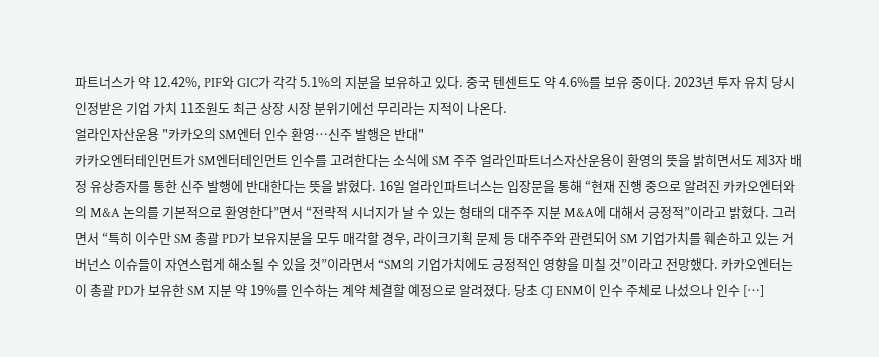파트너스가 약 12.42%, PIF와 GIC가 각각 5.1%의 지분을 보유하고 있다. 중국 텐센트도 약 4.6%를 보유 중이다. 2023년 투자 유치 당시 인정받은 기업 가치 11조원도 최근 상장 시장 분위기에선 무리라는 지적이 나온다.
얼라인자산운용 "카카오의 SM엔터 인수 환영…신주 발행은 반대"
카카오엔터테인먼트가 SM엔터테인먼트 인수를 고려한다는 소식에 SM 주주 얼라인파트너스자산운용이 환영의 뜻을 밝히면서도 제3자 배정 유상증자를 통한 신주 발행에 반대한다는 뜻을 밝혔다. 16일 얼라인파트너스는 입장문을 통해 “현재 진행 중으로 알려진 카카오엔터와의 M&A 논의를 기본적으로 환영한다”면서 “전략적 시너지가 날 수 있는 형태의 대주주 지분 M&A에 대해서 긍정적”이라고 밝혔다. 그러면서 “특히 이수만 SM 총괄 PD가 보유지분을 모두 매각할 경우, 라이크기획 문제 등 대주주와 관련되어 SM 기업가치를 훼손하고 있는 거버넌스 이슈들이 자연스럽게 해소될 수 있을 것”이라면서 “SM의 기업가치에도 긍정적인 영향을 미칠 것”이라고 전망했다. 카카오엔터는 이 총괄 PD가 보유한 SM 지분 약 19%를 인수하는 계약 체결할 예정으로 알려졌다. 당초 CJ ENM이 인수 주체로 나섰으나 인수 […]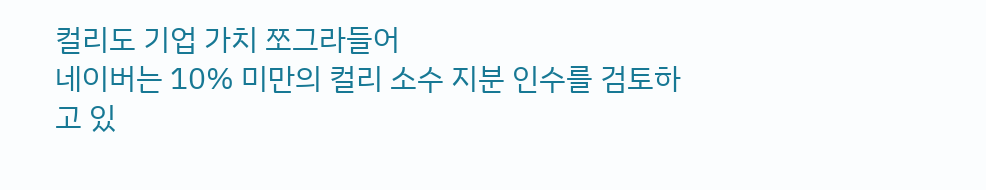컬리도 기업 가치 쪼그라들어
네이버는 10% 미만의 컬리 소수 지분 인수를 검토하고 있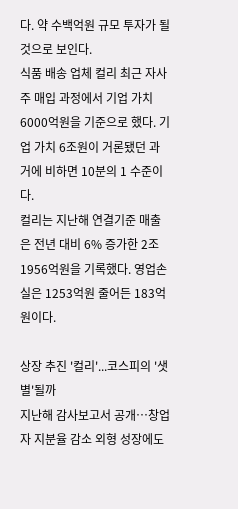다. 약 수백억원 규모 투자가 될 것으로 보인다.
식품 배송 업체 컬리 최근 자사주 매입 과정에서 기업 가치 6000억원을 기준으로 했다. 기업 가치 6조원이 거론됐던 과거에 비하면 10분의 1 수준이다.
컬리는 지난해 연결기준 매출은 전년 대비 6% 증가한 2조1956억원을 기록했다. 영업손실은 1253억원 줄어든 183억원이다.

상장 추진 '컬리'...코스피의 '샛별'될까
지난해 감사보고서 공개…창업자 지분율 감소 외형 성장에도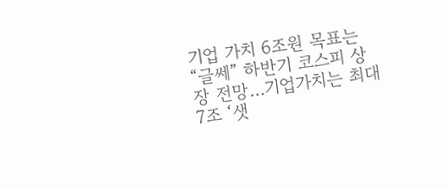기업 가치 6조원 목표는 “글쎄” 하반기 코스피 상장 전망…기업가치는 최대 7조 ‘샛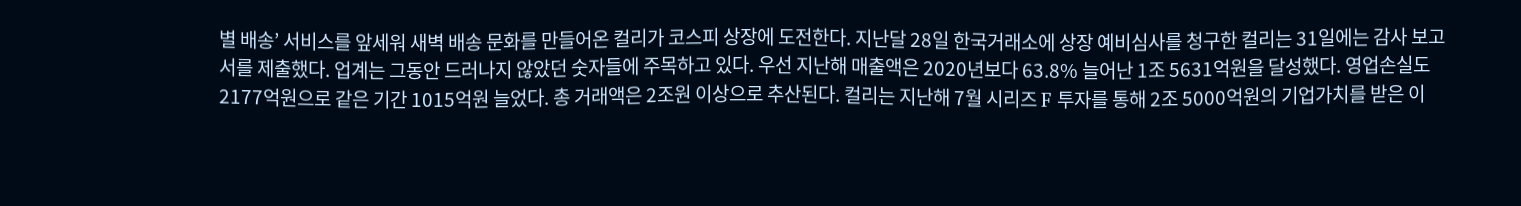별 배송’ 서비스를 앞세워 새벽 배송 문화를 만들어온 컬리가 코스피 상장에 도전한다. 지난달 28일 한국거래소에 상장 예비심사를 청구한 컬리는 31일에는 감사 보고서를 제출했다. 업계는 그동안 드러나지 않았던 숫자들에 주목하고 있다. 우선 지난해 매출액은 2020년보다 63.8% 늘어난 1조 5631억원을 달성했다. 영업손실도 2177억원으로 같은 기간 1015억원 늘었다. 총 거래액은 2조원 이상으로 추산된다. 컬리는 지난해 7월 시리즈 F 투자를 통해 2조 5000억원의 기업가치를 받은 이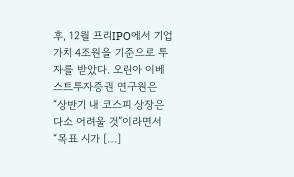후, 12월 프리IPO에서 기업가치 4조원을 기준으로 투자를 받았다. 오린아 이베스트투자증권 연구원은 “상반기 내 코스피 상장은 다소 어려울 것”이라면서 “목표 시가 […]